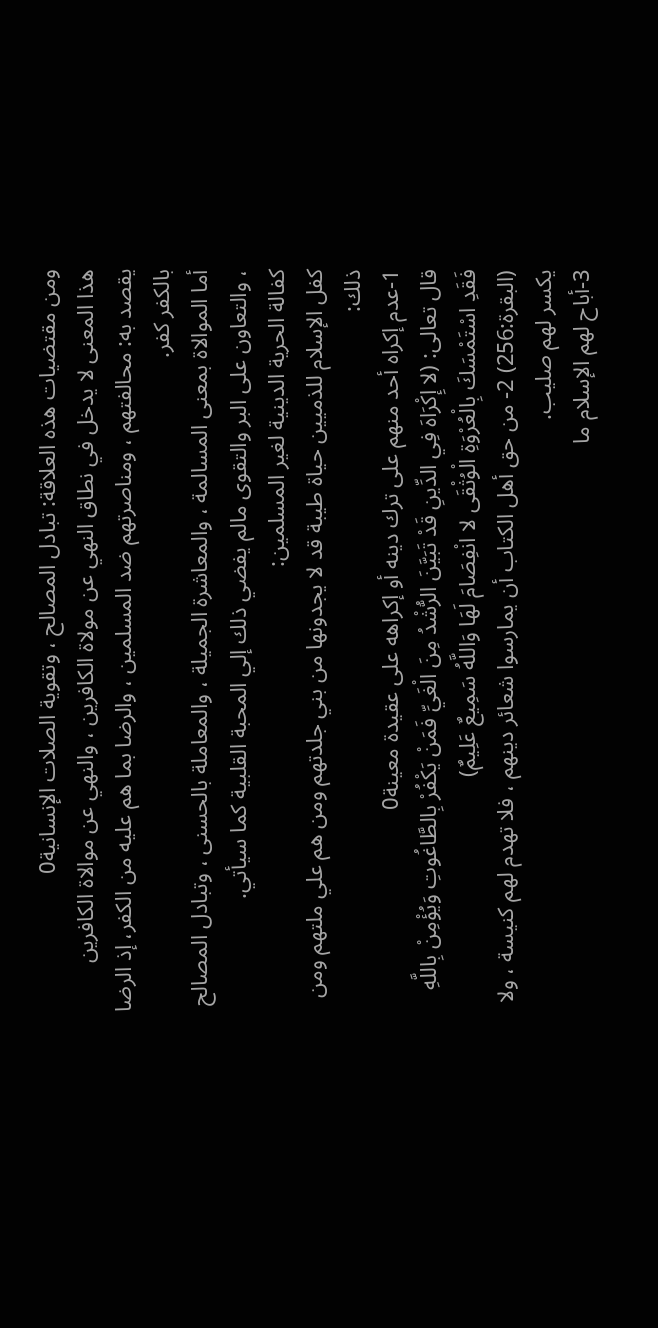ومن مقتضيات هذه العلاقة: تبادل المصالح ، وتقوية الصلات الإنسانية0
هذا المعنى لا يدخل في نطاق النهي عن مولاة الكافرين ، والنهي عن موالاة الكافرين يقصد به: محالفتهم ، ومناصرتهم ضد المسلمين ، والرضا بما هم عليه من الكفر، إذ الرضا بالكفر كفر.
أما الموالاة بمعنى المسالمة ، والمعاشرة الجميلة ، والمعاملة بالحسنى ، وتبادل المصالح ، والتعاون على البر والتقوى مالم يفضي ذلك إلي المحبة القلبية كما سيأتي.
كفالة الحرية الدينية لغير المسلمين:
كفل الإسلام للذميين حياة طيبة قد لا يجدونها من بني جلدتهم ومن هم علي ملتهم ومن ذلك:
1-عدم إكراه أحد منهم على ترك دينه أو إكراهه على عقيدة معينة0
قال تعالى: (لا إِكْرَاهَ فِي الدِّينِ قَدْ تَبَيَّنَ الرُّشْدُ مِنَ الْغَيِّ فَمَنْ يَكْفُرْ بِالطَّاغُوتِ وَيُؤْمِنْ بِاللَّهِ فَقَدِ اسْتَمْسَكَ بِالْعُرْوَةِ الْوُثْقَى لا انْفِصَامَ لَهَا وَاللَّهُ سَمِيعٌ عَلِيمٌ)
(البقرة:256) 2- من حق أهل الكتاب أن يمارسوا شعائر دينهم ، فلا تهدم لهم كنيسة ، ولا يكسر لهم صليب.
3-أباح لهم الإسلام ما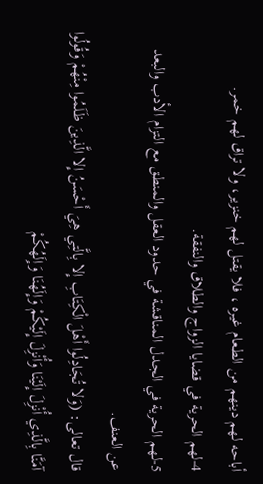أباحه لهم دينهم من الطعام غيره ، فلا يقتل لهم خنزير، ولا تراق لهم خمر.
4-لهم الحرية في قضايا الزواج والطلاق والنفقة.
5-لهم الحرية في الجدل المناقشة في حدود العقل والمنطق مع التزام الأدب والبعد عن العنف.
قال تعالى: (وَلا تُجَادِلُوا أَهْلَ الْكِتَابِ إِلا بِالَّتِي هِيَ أَحْسَنُ إِلا الَّذِينَ ظَلَمُوا مِنْهُمْ وَقُولُوا آمَنَّا بِالَّذِي أُنْزِلَ إِلَيْنَا وَأُنْزِلَ إِلَيْكُمْ وَإِلَهُنَا وَإِلَهُكُمْ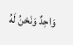وَاحِدٌ وَنَحْنُ لَهُ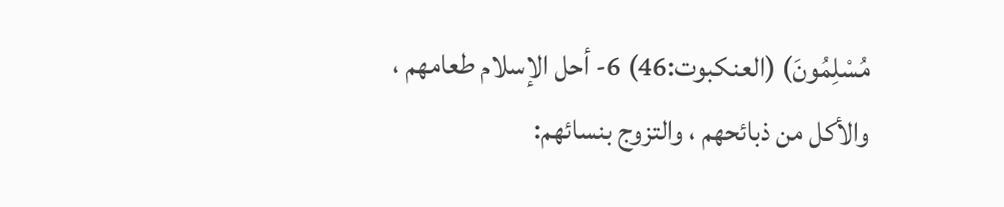مُسْلِمُونَ) (العنكبوت:46) 6- أحل الإسلام طعامهم ، والأكل من ذبائحهم ، والتزوج بنسائهم: